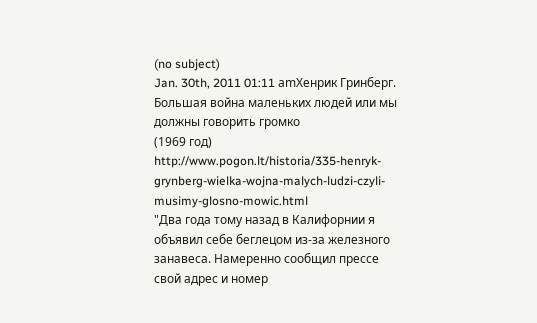(no subject)
Jan. 30th, 2011 01:11 amХенрик Гринберг. Большая война маленьких людей или мы должны говорить громко
(1969 год)
http://www.pogon.lt/historia/335-henryk-grynberg-wielka-wojna-malych-ludzi-czyli-musimy-glosno-mowic.html
"Два года тому назад в Калифорнии я объявил себе беглецом из-за железного занавеса. Намеренно сообщил прессе свой адрес и номер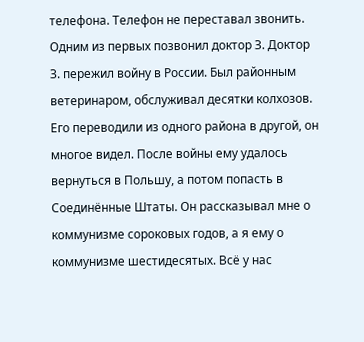телефона. Телефон не переставал звонить. Одним из первых позвонил доктор З. Доктор З. пережил войну в России. Был районным ветеринаром, обслуживал десятки колхозов. Его переводили из одного района в другой, он многое видел. После войны ему удалось вернуться в Польшу, а потом попасть в Соединённые Штаты. Он рассказывал мне о коммунизме сороковых годов, а я ему о коммунизме шестидесятых. Всё у нас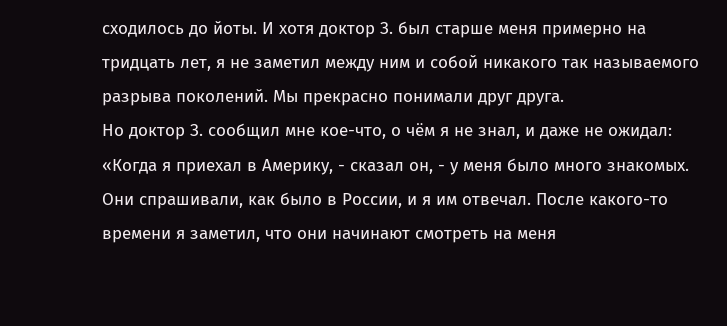сходилось до йоты. И хотя доктор З. был старше меня примерно на тридцать лет, я не заметил между ним и собой никакого так называемого разрыва поколений. Мы прекрасно понимали друг друга.
Но доктор З. сообщил мне кое-что, о чём я не знал, и даже не ожидал: «Когда я приехал в Америку, - сказал он, - у меня было много знакомых. Они спрашивали, как было в России, и я им отвечал. После какого-то времени я заметил, что они начинают смотреть на меня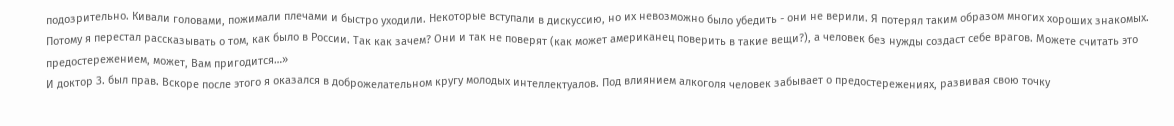подозрительно. Кивали головами, пожимали плечами и быстро уходили. Некоторые вступали в дискуссию, но их невозможно было убедить - они не верили. Я потерял таким образом многих хороших знакомых. Потому я перестал рассказывать о том, как было в России. Так как зачем? Они и так не поверят (как может американец поверить в такие вещи?), а человек без нужды создаст себе врагов. Можете считать это предостережением, может, Вам пригодится…»
И доктор З. был прав. Вскоре после этого я оказался в доброжелательном кругу молодых интеллектуалов. Под влиянием алкоголя человек забывает о предостережениях, развивая свою точку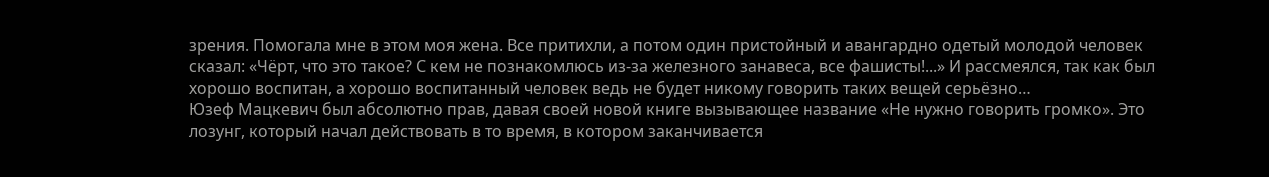зрения. Помогала мне в этом моя жена. Все притихли, а потом один пристойный и авангардно одетый молодой человек сказал: «Чёрт, что это такое? С кем не познакомлюсь из-за железного занавеса, все фашисты!...» И рассмеялся, так как был хорошо воспитан, а хорошо воспитанный человек ведь не будет никому говорить таких вещей серьёзно…
Юзеф Мацкевич был абсолютно прав, давая своей новой книге вызывающее название «Не нужно говорить громко». Это лозунг, который начал действовать в то время, в котором заканчивается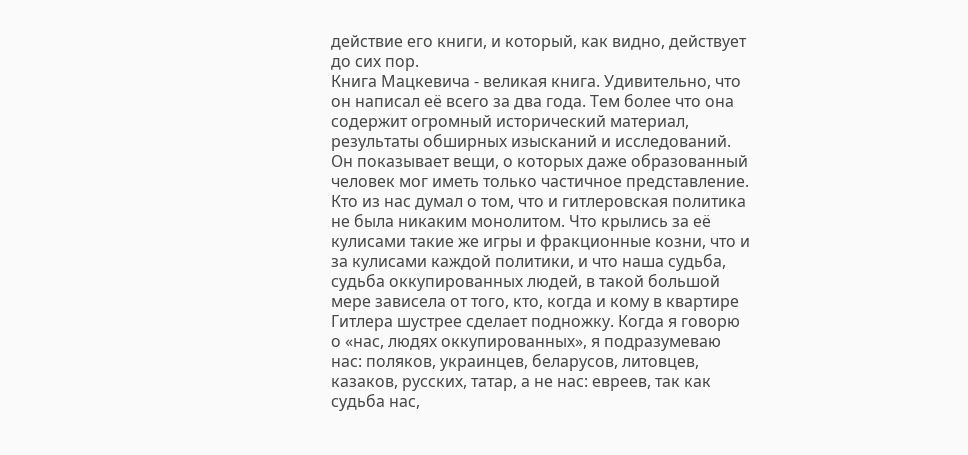действие его книги, и который, как видно, действует до сих пор.
Книга Мацкевича - великая книга. Удивительно, что он написал её всего за два года. Тем более что она содержит огромный исторический материал, результаты обширных изысканий и исследований. Он показывает вещи, о которых даже образованный человек мог иметь только частичное представление. Кто из нас думал о том, что и гитлеровская политика не была никаким монолитом. Что крылись за её кулисами такие же игры и фракционные козни, что и за кулисами каждой политики, и что наша судьба, судьба оккупированных людей, в такой большой мере зависела от того, кто, когда и кому в квартире Гитлера шустрее сделает подножку. Когда я говорю о «нас, людях оккупированных», я подразумеваю нас: поляков, украинцев, беларусов, литовцев, казаков, русских, татар, а не нас: евреев, так как судьба нас,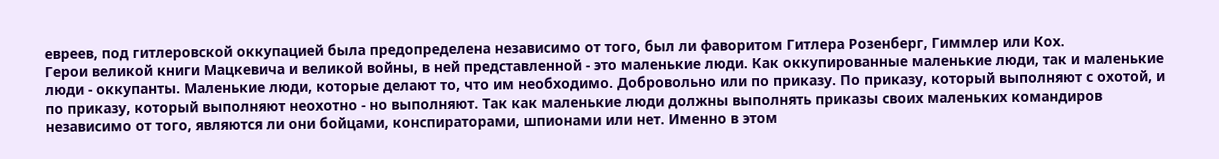евреев, под гитлеровской оккупацией была предопределена независимо от того, был ли фаворитом Гитлера Розенберг, Гиммлер или Кох.
Герои великой книги Мацкевича и великой войны, в ней представленной - это маленькие люди. Как оккупированные маленькие люди, так и маленькие люди - оккупанты. Маленькие люди, которые делают то, что им необходимо. Добровольно или по приказу. По приказу, который выполняют с охотой, и по приказу, который выполняют неохотно - но выполняют. Так как маленькие люди должны выполнять приказы своих маленьких командиров независимо от того, являются ли они бойцами, конспираторами, шпионами или нет. Именно в этом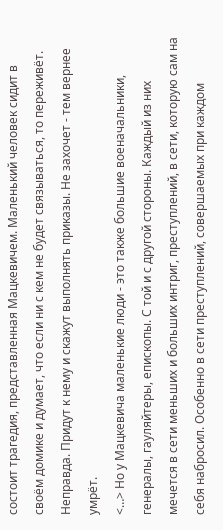состоит трагедия, представленная Мацкевичем. Маленький человек сидит в своём домике и думает, что если ни с кем не будет связываться, то переживёт. Неправда. Придут к нему и скажут выполнять приказы. Не захочет - тем вернее умрёт.
<…> Но у Мацкевича маленькие люди - это также большие военачальники, генералы, гауляйтеры, епископы. С той и с другой стороны. Каждый из них мечется в сети меньших и больших интриг, преступлений, в сети, которую сам на себя набросил. Особенно в сети преступлений, совершаемых при каждом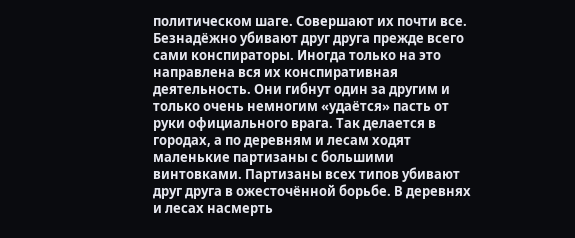политическом шаге. Совершают их почти все. Безнадёжно убивают друг друга прежде всего сами конспираторы. Иногда только на это направлена вся их конспиративная деятельность. Они гибнут один за другим и только очень немногим «удаётся» пасть от руки официального врага. Так делается в городах, а по деревням и лесам ходят маленькие партизаны с большими винтовками. Партизаны всех типов убивают друг друга в ожесточённой борьбе. В деревнях и лесах насмерть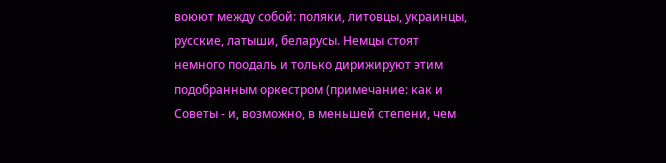воюют между собой: поляки, литовцы, украинцы, русские, латыши, беларусы. Немцы стоят немного поодаль и только дирижируют этим подобранным оркестром (примечание: как и Советы - и, возможно, в меньшей степени, чем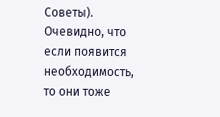Советы). Очевидно, что если появится необходимость, то они тоже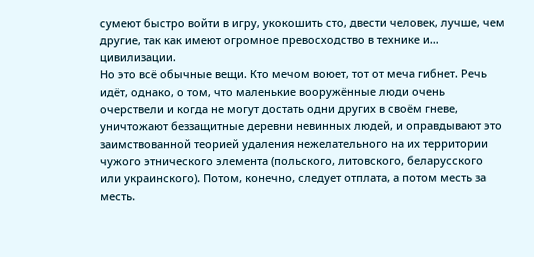сумеют быстро войти в игру, укокошить сто, двести человек, лучше, чем другие, так как имеют огромное превосходство в технике и… цивилизации.
Но это всё обычные вещи. Кто мечом воюет, тот от меча гибнет. Речь идёт, однако, о том, что маленькие вооружённые люди очень очерствели и когда не могут достать одни других в своём гневе, уничтожают беззащитные деревни невинных людей, и оправдывают это заимствованной теорией удаления нежелательного на их территории чужого этнического элемента (польского, литовского, беларусского или украинского). Потом, конечно, следует отплата, а потом месть за месть.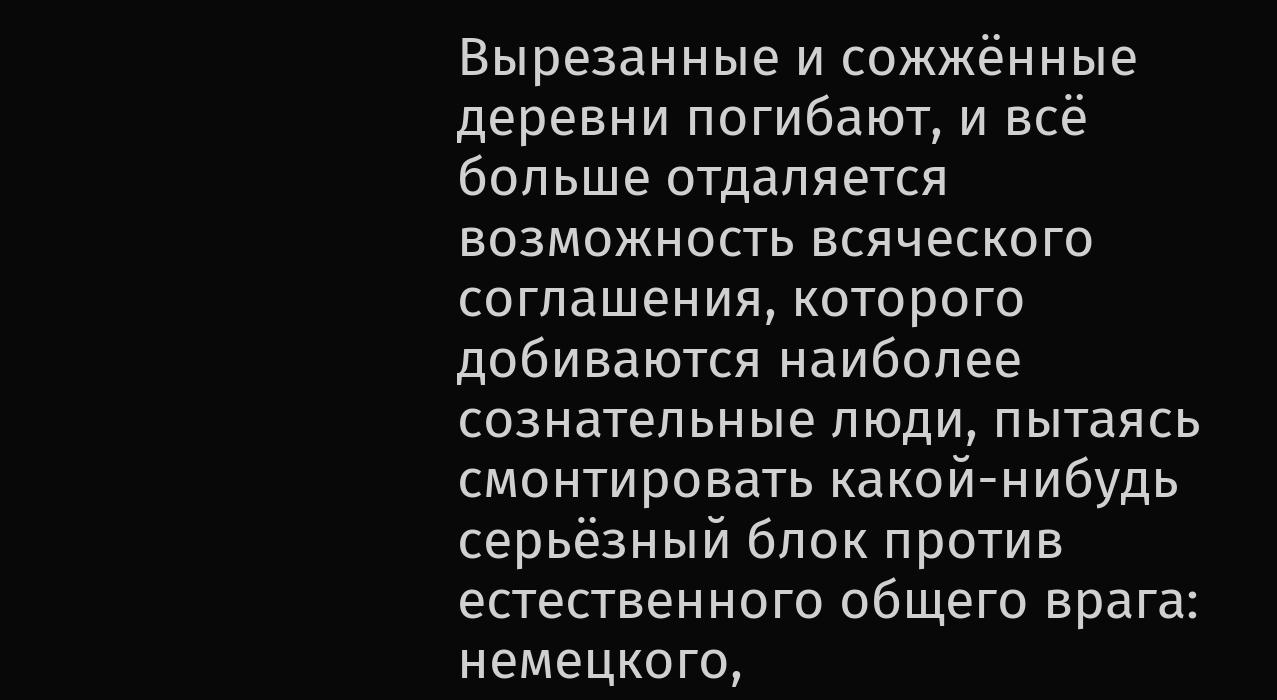Вырезанные и сожжённые деревни погибают, и всё больше отдаляется возможность всяческого соглашения, которого добиваются наиболее сознательные люди, пытаясь смонтировать какой-нибудь серьёзный блок против естественного общего врага: немецкого,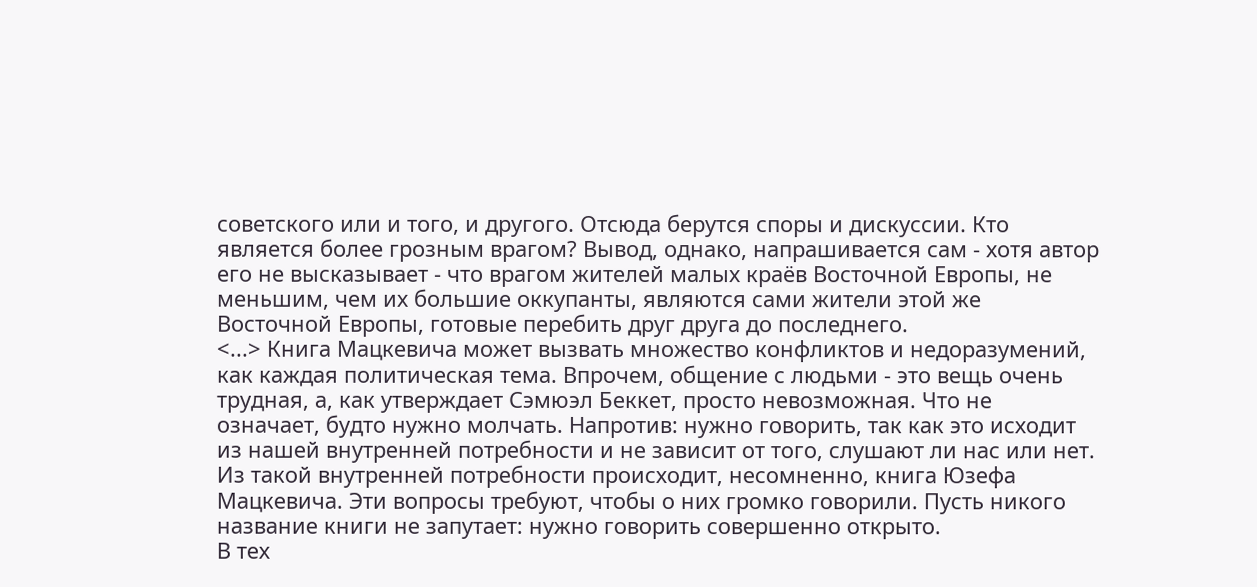советского или и того, и другого. Отсюда берутся споры и дискуссии. Кто является более грозным врагом? Вывод, однако, напрашивается сам - хотя автор его не высказывает - что врагом жителей малых краёв Восточной Европы, не меньшим, чем их большие оккупанты, являются сами жители этой же Восточной Европы, готовые перебить друг друга до последнего.
<...> Книга Мацкевича может вызвать множество конфликтов и недоразумений, как каждая политическая тема. Впрочем, общение с людьми - это вещь очень трудная, а, как утверждает Сэмюэл Беккет, просто невозможная. Что не означает, будто нужно молчать. Напротив: нужно говорить, так как это исходит из нашей внутренней потребности и не зависит от того, слушают ли нас или нет. Из такой внутренней потребности происходит, несомненно, книга Юзефа Мацкевича. Эти вопросы требуют, чтобы о них громко говорили. Пусть никого название книги не запутает: нужно говорить совершенно открыто.
В тех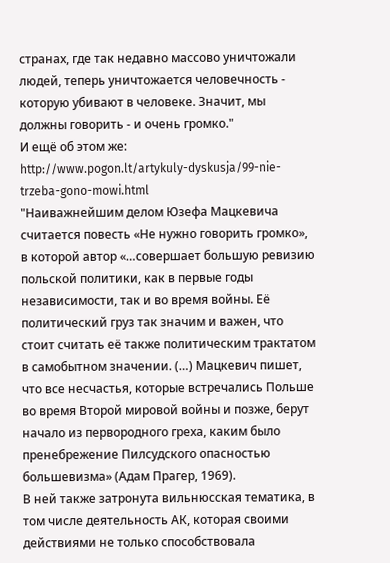странах, где так недавно массово уничтожали людей, теперь уничтожается человечность - которую убивают в человеке. Значит, мы должны говорить - и очень громко."
И ещё об этом же:
http://www.pogon.lt/artykuly-dyskusja/99-nie-trzeba-gono-mowi.html
"Наиважнейшим делом Юзефа Мацкевича считается повесть «Не нужно говорить громко», в которой автор «…совершает большую ревизию польской политики, как в первые годы независимости, так и во время войны. Её политический груз так значим и важен, что стоит считать её также политическим трактатом в самобытном значении. (…) Мацкевич пишет, что все несчастья, которые встречались Польше во время Второй мировой войны и позже, берут начало из первородного греха, каким было пренебрежение Пилсудского опасностью большевизма» (Адам Прагер, 1969).
В ней также затронута вильнюсская тематика, в том числе деятельность АК, которая своими действиями не только способствовала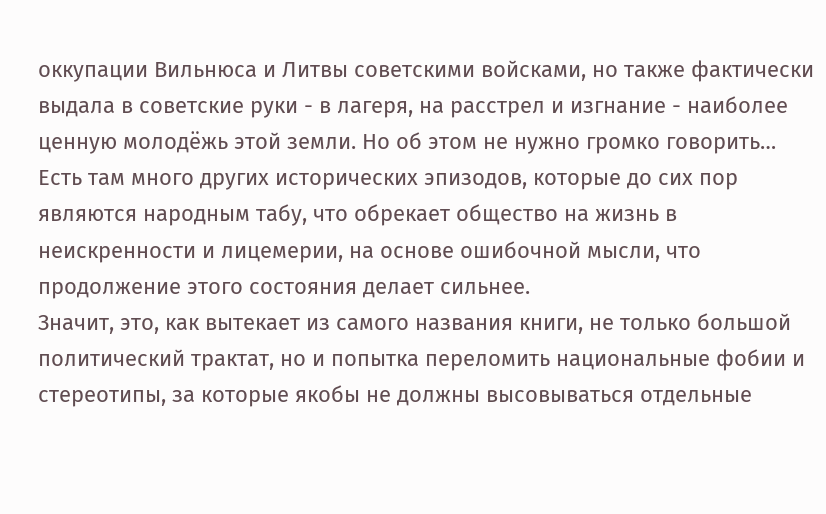оккупации Вильнюса и Литвы советскими войсками, но также фактически выдала в советские руки - в лагеря, на расстрел и изгнание - наиболее ценную молодёжь этой земли. Но об этом не нужно громко говорить…
Есть там много других исторических эпизодов, которые до сих пор являются народным табу, что обрекает общество на жизнь в неискренности и лицемерии, на основе ошибочной мысли, что продолжение этого состояния делает сильнее.
Значит, это, как вытекает из самого названия книги, не только большой политический трактат, но и попытка переломить национальные фобии и стереотипы, за которые якобы не должны высовываться отдельные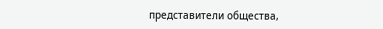представители общества,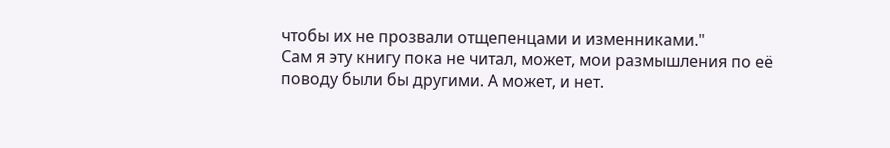чтобы их не прозвали отщепенцами и изменниками."
Сам я эту книгу пока не читал, может, мои размышления по её поводу были бы другими. А может, и нет.